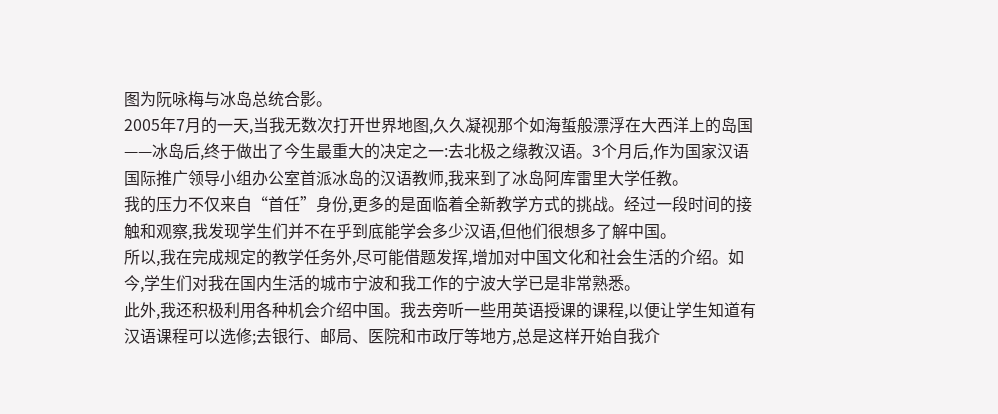图为阮咏梅与冰岛总统合影。
2005年7月的一天,当我无数次打开世界地图,久久凝视那个如海蜇般漂浮在大西洋上的岛国——冰岛后,终于做出了今生最重大的决定之一:去北极之缘教汉语。3个月后,作为国家汉语国际推广领导小组办公室首派冰岛的汉语教师,我来到了冰岛阿库雷里大学任教。
我的压力不仅来自“首任”身份,更多的是面临着全新教学方式的挑战。经过一段时间的接触和观察,我发现学生们并不在乎到底能学会多少汉语,但他们很想多了解中国。
所以,我在完成规定的教学任务外,尽可能借题发挥,增加对中国文化和社会生活的介绍。如今,学生们对我在国内生活的城市宁波和我工作的宁波大学已是非常熟悉。
此外,我还积极利用各种机会介绍中国。我去旁听一些用英语授课的课程,以便让学生知道有汉语课程可以选修;去银行、邮局、医院和市政厅等地方,总是这样开始自我介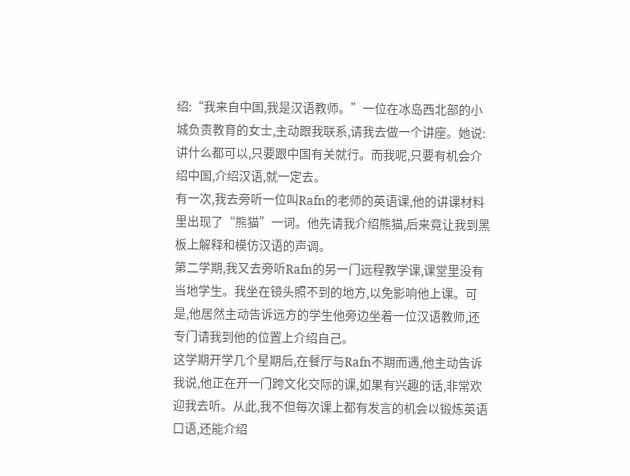绍:“我来自中国,我是汉语教师。”一位在冰岛西北部的小城负责教育的女士,主动跟我联系,请我去做一个讲座。她说:讲什么都可以,只要跟中国有关就行。而我呢,只要有机会介绍中国,介绍汉语,就一定去。
有一次,我去旁听一位叫Rafn的老师的英语课,他的讲课材料里出现了“熊猫”一词。他先请我介绍熊猫,后来竟让我到黑板上解释和模仿汉语的声调。
第二学期,我又去旁听Rafn的另一门远程教学课,课堂里没有当地学生。我坐在镜头照不到的地方,以免影响他上课。可是,他居然主动告诉远方的学生他旁边坐着一位汉语教师,还专门请我到他的位置上介绍自己。
这学期开学几个星期后,在餐厅与Rafn不期而遇,他主动告诉我说,他正在开一门跨文化交际的课,如果有兴趣的话,非常欢迎我去听。从此,我不但每次课上都有发言的机会以锻炼英语口语,还能介绍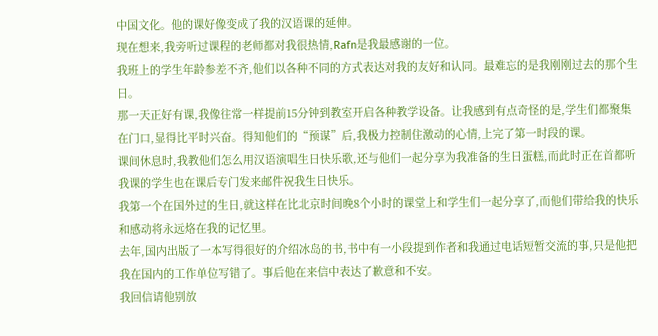中国文化。他的课好像变成了我的汉语课的延伸。
现在想来,我旁听过课程的老师都对我很热情,Rafn是我最感谢的一位。
我班上的学生年龄参差不齐,他们以各种不同的方式表达对我的友好和认同。最难忘的是我刚刚过去的那个生日。
那一天正好有课,我像往常一样提前15分钟到教室开启各种教学设备。让我感到有点奇怪的是,学生们都聚集在门口,显得比平时兴奋。得知他们的“预谋”后,我极力控制住激动的心情,上完了第一时段的课。
课间休息时,我教他们怎么用汉语演唱生日快乐歌,还与他们一起分享为我准备的生日蛋糕,而此时正在首都听我课的学生也在课后专门发来邮件祝我生日快乐。
我第一个在国外过的生日,就这样在比北京时间晚8个小时的课堂上和学生们一起分享了,而他们带给我的快乐和感动将永远烙在我的记忆里。
去年,国内出版了一本写得很好的介绍冰岛的书,书中有一小段提到作者和我通过电话短暂交流的事,只是他把我在国内的工作单位写错了。事后他在来信中表达了歉意和不安。
我回信请他别放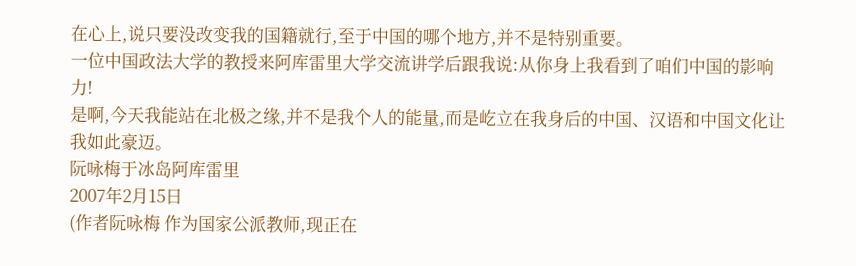在心上,说只要没改变我的国籍就行,至于中国的哪个地方,并不是特别重要。
一位中国政法大学的教授来阿库雷里大学交流讲学后跟我说:从你身上我看到了咱们中国的影响力!
是啊,今天我能站在北极之缘,并不是我个人的能量,而是屹立在我身后的中国、汉语和中国文化让我如此豪迈。
阮咏梅于冰岛阿库雷里
2007年2月15日
(作者阮咏梅 作为国家公派教师,现正在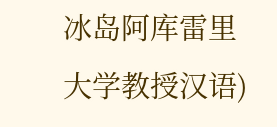冰岛阿库雷里大学教授汉语)